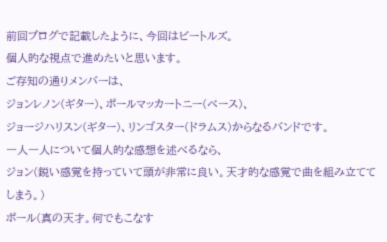前回ブログで記載したように、今回はビートルズ。
個人的な視点で進めたいと思います。
ご存知の通りメンバーは、
ジョンレノン(ギター)、ポールマッカートニー(ベース)、
ジョージハリスン(ギター)、リンゴスター(ドラムス)からなるバンドです。
一人一人について個人的な感想を述べるなら、
ジョン(鋭い感覚を持っていて頭が非常に良い。天才的な感覚で曲を組み立ててしまう。)
ポール(真の天才。何でもこなす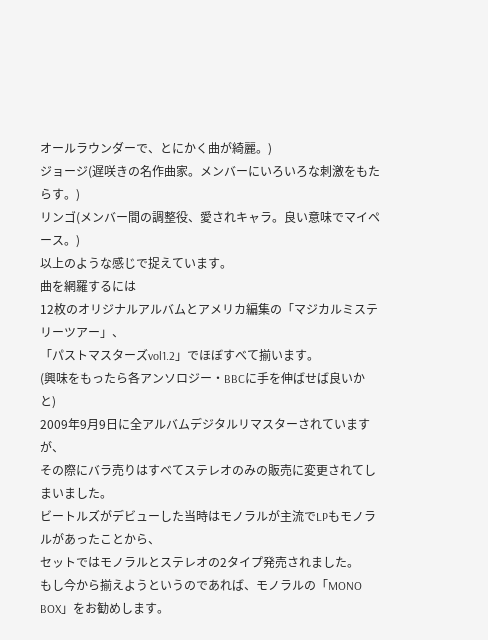オールラウンダーで、とにかく曲が綺麗。)
ジョージ(遅咲きの名作曲家。メンバーにいろいろな刺激をもたらす。)
リンゴ(メンバー間の調整役、愛されキャラ。良い意味でマイペース。)
以上のような感じで捉えています。
曲を網羅するには
12枚のオリジナルアルバムとアメリカ編集の「マジカルミステリーツアー」、
「パストマスターズvol1.2」でほぼすべて揃います。
(興味をもったら各アンソロジー・BBCに手を伸ばせば良いかと)
2009年9月9日に全アルバムデジタルリマスターされていますが、
その際にバラ売りはすべてステレオのみの販売に変更されてしまいました。
ビートルズがデビューした当時はモノラルが主流でLPもモノラルがあったことから、
セットではモノラルとステレオの2タイプ発売されました。
もし今から揃えようというのであれば、モノラルの「MONO BOX」をお勧めします。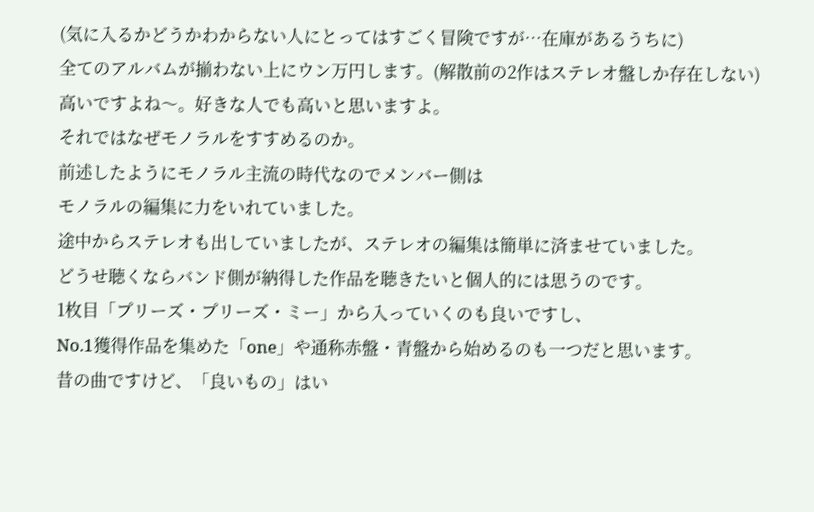(気に入るかどうかわからない人にとってはすごく冒険ですが…在庫があるうちに)
全てのアルバムが揃わない上にウン万円します。(解散前の2作はステレオ盤しか存在しない)
高いですよね〜。好きな人でも高いと思いますよ。
それではなぜモノラルをすすめるのか。
前述したようにモノラル主流の時代なのでメンバー側は
モノラルの編集に力をいれていました。
途中からステレオも出していましたが、ステレオの編集は簡単に済ませていました。
どうせ聴くならバンド側が納得した作品を聴きたいと個人的には思うのです。
1枚目「プリーズ・プリーズ・ミー」から入っていくのも良いですし、
No.1獲得作品を集めた「one」や通称赤盤・青盤から始めるのも一つだと思います。
昔の曲ですけど、「良いもの」はい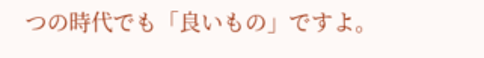つの時代でも「良いもの」ですよ。